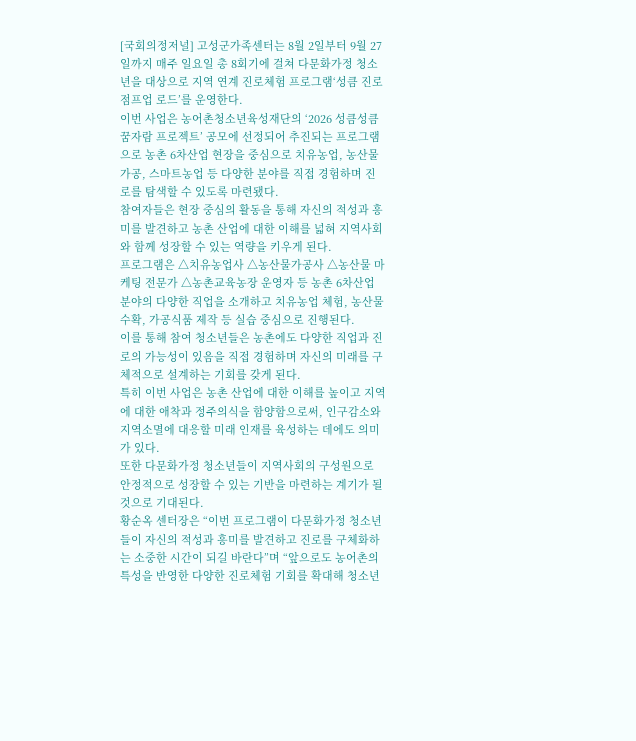[국회의정저널] 고성군가족센터는 8월 2일부터 9월 27일까지 매주 일요일 총 8회기에 걸쳐 다문화가정 청소년을 대상으로 지역 연계 진로체험 프로그램‘성큼 진로 점프업 로드’를 운영한다.
이번 사업은 농어촌청소년육성재단의 ‘2026 성큼성큼 꿈자람 프로젝트’ 공모에 선정되어 추진되는 프로그램으로 농촌 6차산업 현장을 중심으로 치유농업, 농산물 가공, 스마트농업 등 다양한 분야를 직접 경험하며 진로를 탐색할 수 있도록 마련됐다.
참여자들은 현장 중심의 활동을 통해 자신의 적성과 흥미를 발견하고 농촌 산업에 대한 이해를 넓혀 지역사회와 함께 성장할 수 있는 역량을 키우게 된다.
프로그램은 △치유농업사 △농산물가공사 △농산물 마케팅 전문가 △농촌교육농장 운영자 등 농촌 6차산업 분야의 다양한 직업을 소개하고 치유농업 체험, 농산물 수확, 가공식품 제작 등 실습 중심으로 진행된다.
이를 통해 참여 청소년들은 농촌에도 다양한 직업과 진로의 가능성이 있음을 직접 경험하며 자신의 미래를 구체적으로 설계하는 기회를 갖게 된다.
특히 이번 사업은 농촌 산업에 대한 이해를 높이고 지역에 대한 애착과 정주의식을 함양함으로써, 인구감소와 지역소멸에 대응할 미래 인재를 육성하는 데에도 의미가 있다.
또한 다문화가정 청소년들이 지역사회의 구성원으로 안정적으로 성장할 수 있는 기반을 마련하는 계기가 될 것으로 기대된다.
황순옥 센터장은 “이번 프로그램이 다문화가정 청소년들이 자신의 적성과 흥미를 발견하고 진로를 구체화하는 소중한 시간이 되길 바란다”며 “앞으로도 농어촌의 특성을 반영한 다양한 진로체험 기회를 확대해 청소년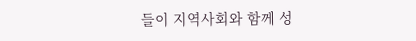들이 지역사회와 함께 성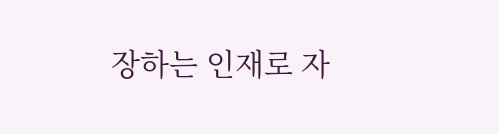장하는 인재로 자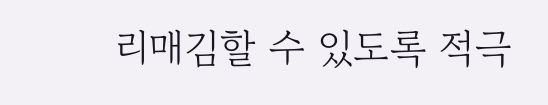리매김할 수 있도록 적극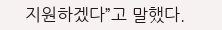지원하겠다”고 말했다.